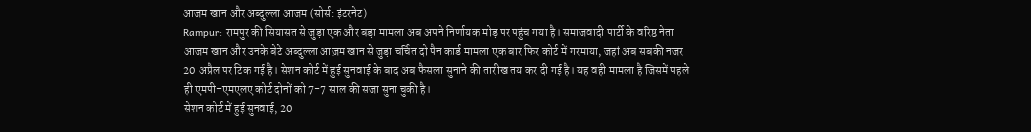आजम खान और अब्दुल्ला आजम (सोर्स: इंटरनेट)
Rampur: रामपुर की सियासत से जुड़ा एक और बड़ा मामला अब अपने निर्णायक मोड़ पर पहुंच गया है। समाजवादी पार्टी के वरिष्ठ नेता आजम खान और उनके बेटे अब्दुल्ला आज़म खान से जुड़ा चर्चित दो पैन कार्ड मामला एक बार फिर कोर्ट में गरमाया, जहां अब सबकी नजर 20 अप्रैल पर टिक गई है। सेशन कोर्ट में हुई सुनवाई के बाद अब फैसला सुनाने की तारीख तय कर दी गई है। यह वही मामला है जिसमें पहले ही एमपी-एमएलए कोर्ट दोनों को 7-7 साल की सजा सुना चुकी है।
सेशन कोर्ट में हुई सुनवाई, 20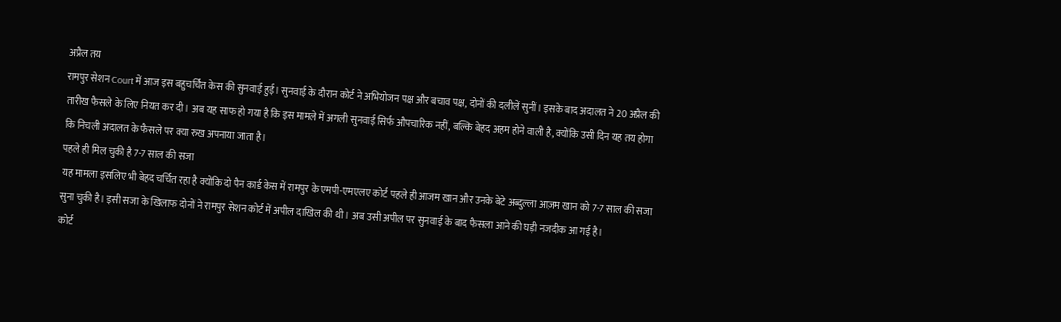अप्रैल तय
रामपुर सेशन Court में आज इस बहुचर्चित केस की सुनवाई हुई। सुनवाई के दौरान कोर्ट ने अभियोजन पक्ष और बचाव पक्ष, दोनों की दलीलें सुनीं। इसके बाद अदालत ने 20 अप्रैल की तारीख फैसले के लिए नियत कर दी। अब यह साफ हो गया है कि इस मामले में अगली सुनवाई सिर्फ औपचारिक नहीं, बल्कि बेहद अहम होने वाली है, क्योंकि उसी दिन यह तय होगा कि निचली अदालत के फैसले पर क्या रुख अपनाया जाता है।
पहले ही मिल चुकी है 7-7 साल की सजा
यह मामला इसलिए भी बेहद चर्चित रहा है क्योंकि दो पैन कार्ड केस में रामपुर के एमपी-एमएलए कोर्ट पहले ही आजम खान और उनके बेटे अब्दुल्ला आज़म खान को 7-7 साल की सजा सुना चुकी है। इसी सजा के खिलाफ दोनों ने रामपुर सेशन कोर्ट में अपील दाखिल की थी। अब उसी अपील पर सुनवाई के बाद फैसला आने की घड़ी नजदीक आ गई है।
कोर्ट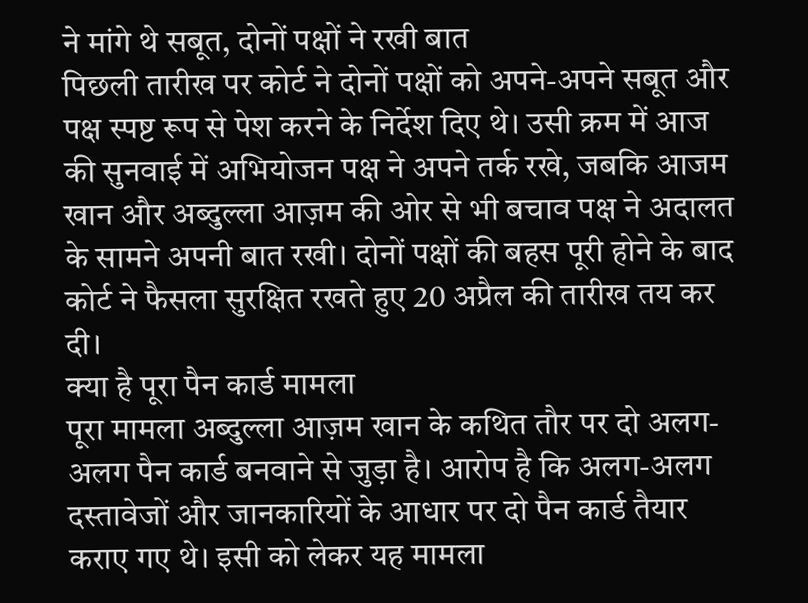ने मांगे थे सबूत, दोनों पक्षों ने रखी बात
पिछली तारीख पर कोर्ट ने दोनों पक्षों को अपने-अपने सबूत और पक्ष स्पष्ट रूप से पेश करने के निर्देश दिए थे। उसी क्रम में आज की सुनवाई में अभियोजन पक्ष ने अपने तर्क रखे, जबकि आजम खान और अब्दुल्ला आज़म की ओर से भी बचाव पक्ष ने अदालत के सामने अपनी बात रखी। दोनों पक्षों की बहस पूरी होने के बाद कोर्ट ने फैसला सुरक्षित रखते हुए 20 अप्रैल की तारीख तय कर दी।
क्या है पूरा पैन कार्ड मामला
पूरा मामला अब्दुल्ला आज़म खान के कथित तौर पर दो अलग-अलग पैन कार्ड बनवाने से जुड़ा है। आरोप है कि अलग-अलग दस्तावेजों और जानकारियों के आधार पर दो पैन कार्ड तैयार कराए गए थे। इसी को लेकर यह मामला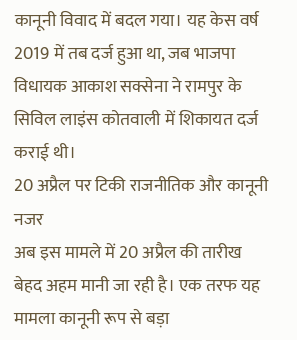कानूनी विवाद में बदल गया। यह केस वर्ष 2019 में तब दर्ज हुआ था, जब भाजपा विधायक आकाश सक्सेना ने रामपुर के सिविल लाइंस कोतवाली में शिकायत दर्ज कराई थी।
20 अप्रैल पर टिकी राजनीतिक और कानूनी नजर
अब इस मामले में 20 अप्रैल की तारीख बेहद अहम मानी जा रही है। एक तरफ यह मामला कानूनी रूप से बड़ा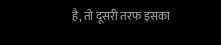है, तो दूसरी तरफ इसका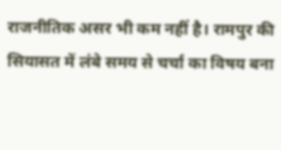राजनीतिक असर भी कम नहीं है। रामपुर की सियासत में लंबे समय से चर्चा का विषय बना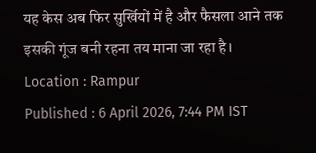यह केस अब फिर सुर्खियों में है और फैसला आने तक इसकी गूंज बनी रहना तय माना जा रहा है।
Location : Rampur
Published : 6 April 2026, 7:44 PM IST